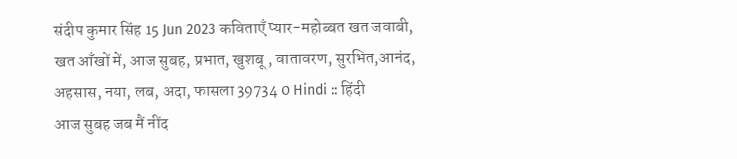संदीप कुमार सिंह 15 Jun 2023 कविताएँ प्यार-महोब्बत खत जवाबी, खत आँखों में, आज सुबह, प्रभात, खुशबू , वातावरण, सुरभित,आनंद, अहसास, नया, लब, अदा, फासला 39734 0 Hindi :: हिंदी
आज सुबह जब मैं नींद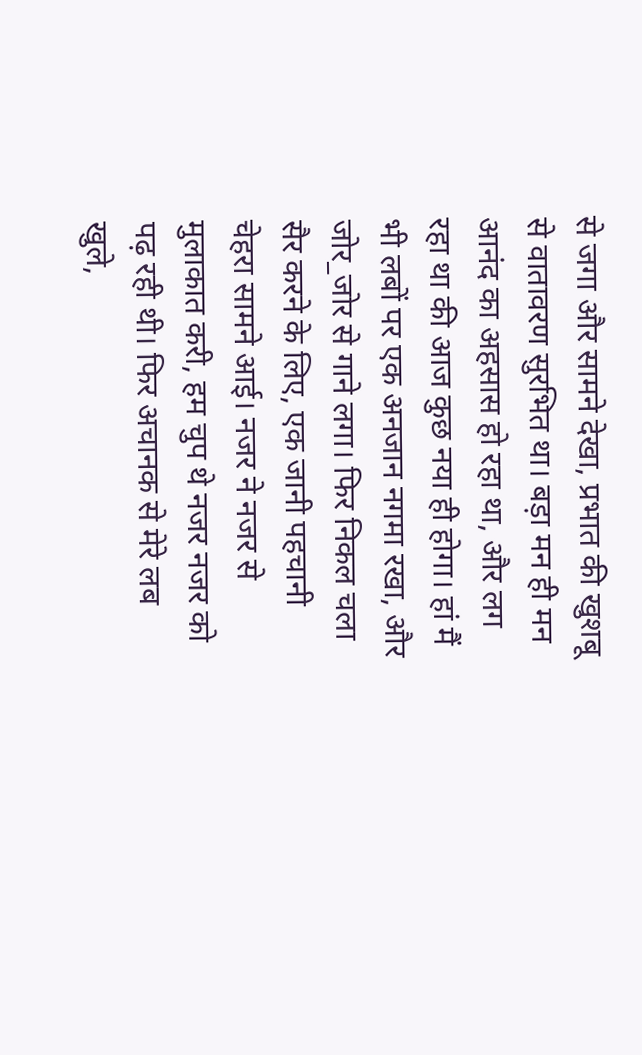से जगा और सामने देखा, प्रभात की खुशबू से वातावरण सुरभित था। बड़ा मन ही मन आनंद का अहसास हो रहा था, और लग रहा था की आज कुछ नया ही होगा। हां मैं भी लबों पर एक अनजान नगमा रखा, और जोर_जोर से गाने लगा। फिर निकल चला सैर करने के लिए, एक जानी पहचानी चेहरा सामने आई। नजर ने नजर से मुलाकात करी, हम चुप थे नजर नजर को पढ़ रही थी। फिर अचानक से मेरे लब खुले,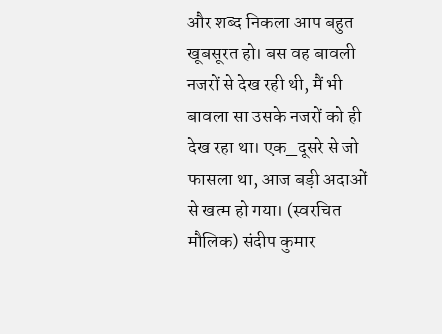और शब्द निकला आप बहुत खूबसूरत हो। बस वह बावली नजरों से देख रही थी, मैं भी बावला सा उसके नजरों को ही देख रहा था। एक_दूसरे से जो फासला था, आज बड़ी अदाओं से खत्म हो गया। (स्वरचित मौलिक) संदीप कुमार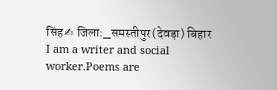सिंह✍ जिला:_समस्तीपुर(देवड़ा) बिहार
I am a writer and social worker.Poems are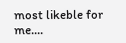most likeble for me....